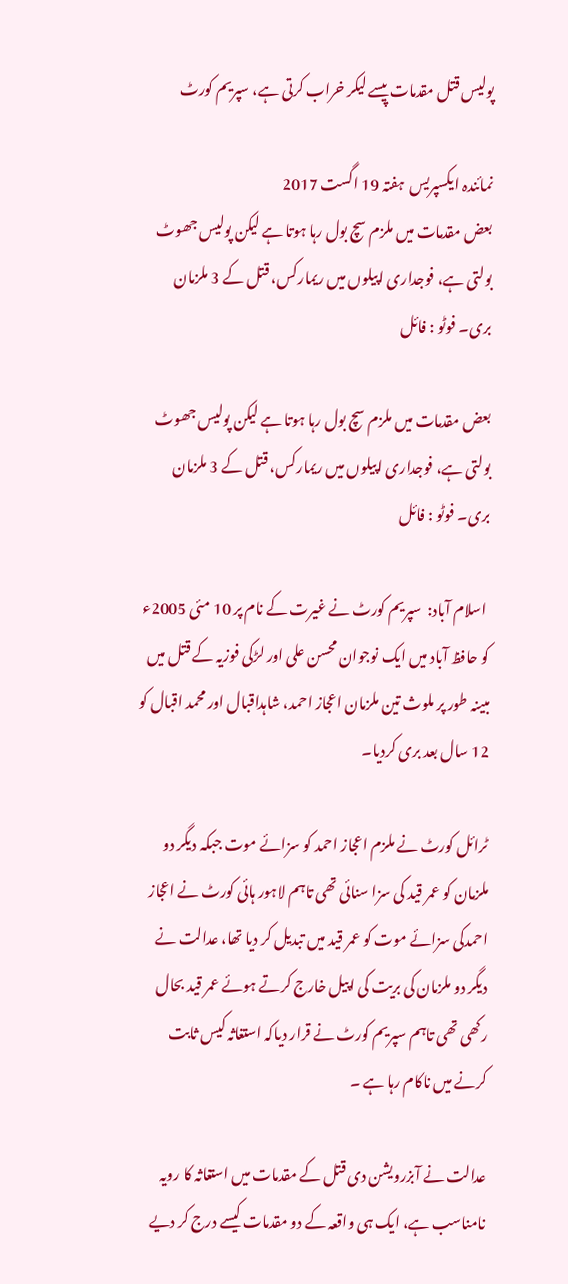پولیس قتل مقدمات پیسے لیکر خراب کرتی ہے، سپریم کورٹ

نمائندہ ایکسپریس  ہفتہ 19 اگست 2017
بعض مقدمات میں ملزم سچ بول رہا ہوتا ہے لیکن پولیس جھوٹ بولتی ہے، فوجداری اپیلوں میں ریمارکس، قتل کے 3 ملزمان بری۔ فوٹو : فائل

بعض مقدمات میں ملزم سچ بول رہا ہوتا ہے لیکن پولیس جھوٹ بولتی ہے، فوجداری اپیلوں میں ریمارکس، قتل کے 3 ملزمان بری۔ فوٹو : فائل

 اسلام آباد:  سپریم کورٹ نے غیرت کے نام پر 10 مئی 2005ء کو حافظ آباد میں ایک نوجوان محسن علی اور لڑکی فوزیہ کے قتل میں مبینہ طور پر ملوث تین ملزمان اعجاز احمد، شاہداقبال اور محمد اقبال کو 12 سال بعد بری کردیا۔

ٹرائل کورٹ نے ملزم اعجاز احمد کو سزائے موت جبکہ دیگر دو ملزمان کو عمر قید کی سزا سنائی تھی تاہم لاہور ہائی کورٹ نے اعجاز احمدکی سزائے موت کو عمر قید میں تبدیل کر دیا تھا، عدالت نے دیگر دو ملزمان کی بریت کی اپیل خارج کرتے ہوئے عمر قید بحال رکھی تھی تاہم سپریم کورٹ نے قرار دیاکہ استغاثہ کیس ثابت کرنے میں ناکام رہا ہے ۔

عدالت نے آبزرویشن دی قتل کے مقدمات میں استغاثہ کا رویہ نامناسب ہے، ایک ہی واقعہ کے دو مقدمات کیسے درج کر دیے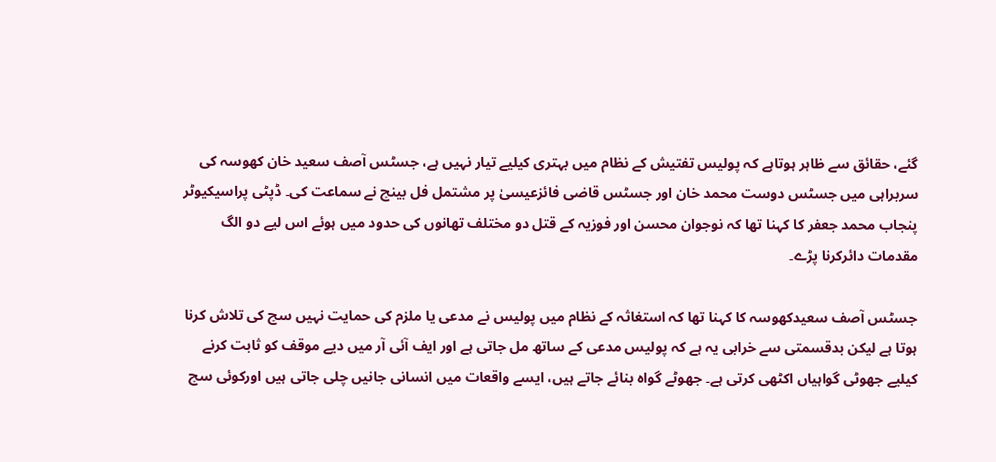گئے، حقائق سے ظاہر ہوتاہے کہ پولیس تفتیش کے نظام میں بہتری کیلیے تیار نہیں ہے، جسٹس آصف سعید خان کھوسہ کی سربراہی میں جسٹس دوست محمد خان اور جسٹس قاضی فائزعیسیٰ پر مشتمل فل بینچ نے سماعت کی۔ ڈپٹی پراسیکیوٹر پنجاب محمد جعفر کا کہنا تھا کہ نوجوان محسن اور فوزیہ کے قتل دو مختلف تھانوں کی حدود میں ہوئے اس لیے دو الگ مقدمات دائرکرنا پڑے۔

جسٹس آصف سعیدکھوسہ کا کہنا تھا کہ استغاثہ کے نظام میں پولیس نے مدعی یا ملزم کی حمایت نہیں سچ کی تلاش کرنا ہوتا ہے لیکن بدقسمتی سے خرابی یہ ہے کہ پولیس مدعی کے ساتھ مل جاتی ہے اور ایف آئی آر میں دیے موقف کو ثابت کرنے کیلیے جھوٹی گواہیاں اکٹھی کرتی ہے۔ جھوٹے گواہ بنائے جاتے ہیں، ایسے واقعات میں انسانی جانیں چلی جاتی ہیں اورکوئی سچ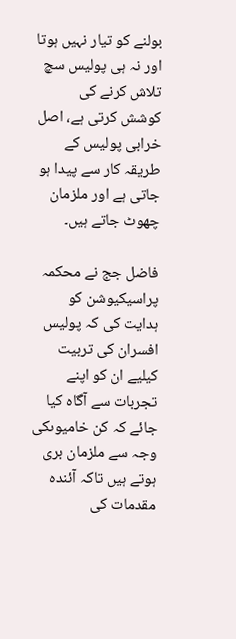بولنے کو تیار نہیں ہوتا اور نہ ہی پولیس سچ تلاش کرنے کی کوشش کرتی ہے، اصل خرابی پولیس کے طریقہ کار سے پیدا ہو جاتی ہے اور ملزمان چھوٹ جاتے ہیں۔

فاضل جج نے محکمہ پراسیکیوشن کو ہدایت کی کہ پولیس افسران کی تربیت کیلیے ان کو اپنے تجربات سے آگاہ کیا جائے کہ کن خامیوںکی وجہ سے ملزمان بری ہوتے ہیں تاکہ آئندہ مقدمات کی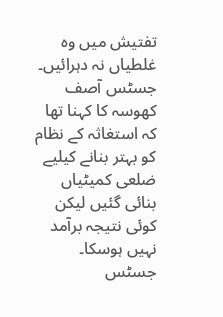تفتیش میں وہ غلطیاں نہ دہرائیں۔ جسٹس آصف کھوسہ کا کہنا تھا کہ استغاثہ کے نظام کو بہتر بنانے کیلیے ضلعی کمیٹیاں بنائی گئیں لیکن کوئی نتیجہ برآمد نہیں ہوسکا۔ جسٹس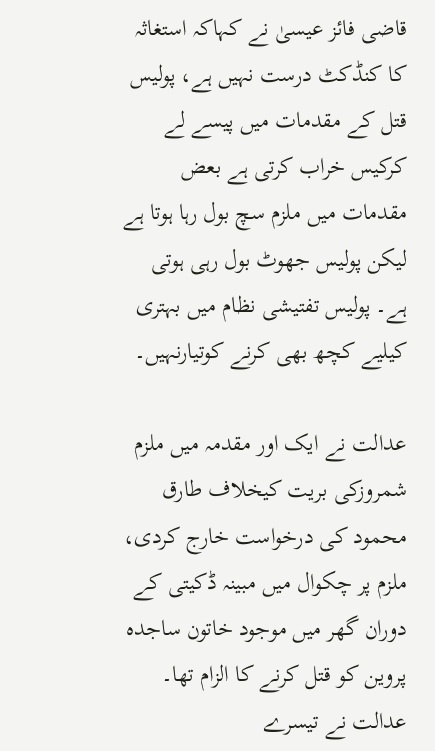قاضی فائز عیسیٰ نے کہاکہ استغاثہ کا کنڈکٹ درست نہیں ہے، پولیس قتل کے مقدمات میں پیسے لے کرکیس خراب کرتی ہے بعض مقدمات میں ملزم سچ بول رہا ہوتا ہے لیکن پولیس جھوٹ بول رہی ہوتی ہے۔ پولیس تفتیشی نظام میں بہتری کیلیے کچھ بھی کرنے کوتیارنہیں۔

عدالت نے ایک اور مقدمہ میں ملزم شمروزکی بریت کیخلاف طارق محمود کی درخواست خارج کردی، ملزم پر چکوال میں مبینہ ڈکیتی کے دوران گھر میں موجود خاتون ساجدہ پروین کو قتل کرنے کا الزام تھا۔ عدالت نے تیسرے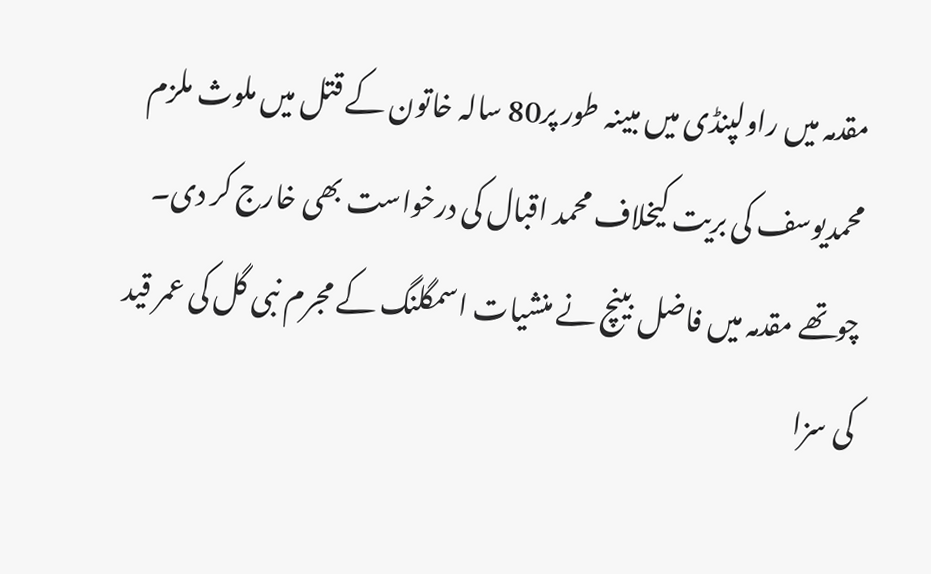مقدمہ میں راولپنڈی میں مبینہ طور پر80 سالہ خاتون کے قتل میں ملوث ملزم محمدیوسف کی بریت کیخلاف محمد اقبال کی درخواست بھی خارج کر دی۔ چوتھے مقدمہ میں فاضل بینچ نے منشیات اسمگلنگ کے مجرم نبی گل کی عمر قید کی سزا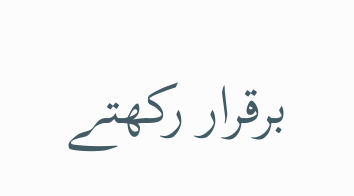برقرار رکھتے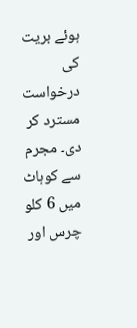ہوئے بریت کی درخواست مسترد کر دی۔ مجرم سے کوہاٹ میں 6 کلو چرس اور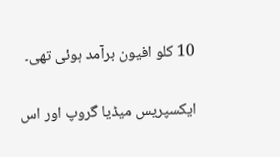10 کلو افیون برآمد ہوئی تھی۔

ایکسپریس میڈیا گروپ اور اس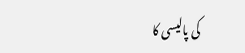کی پالیسی کا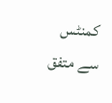کمنٹس سے متفق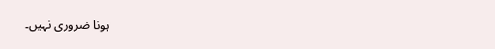ہونا ضروری نہیں۔